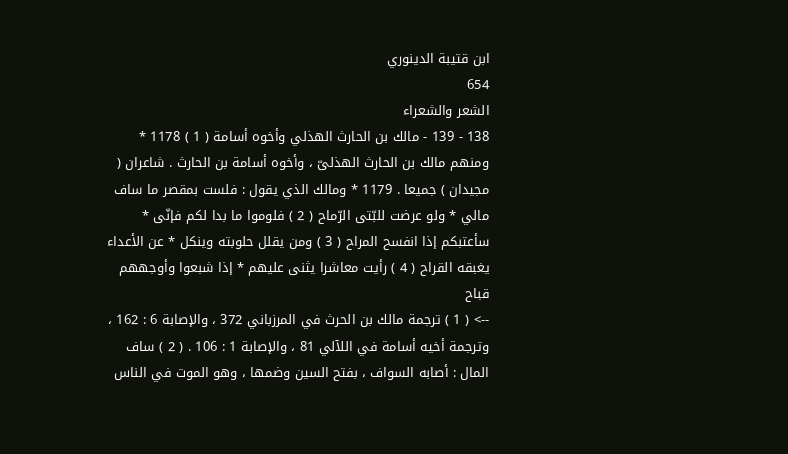ابن قتيبة الدينوري
654
الشعر والشعراء
138 - 139 - مالك بن الحارث الهذلي وأخوه أسامة ( 1 ) 1178 * ومنهم مالك بن الحارث الهذلىّ ، وأخوه أسامة بن الحارث . شاعران ( مجيدان ) جميعا . 1179 * ومالك الذي يقول : فلست بمقصر ما ساف مالي * ولو عرضت للبّتى الرّماح ( 2 ) فلوموا ما بدا لكم فإنّى * سأعتبكم إذا انفسح المراح ( 3 ) ومن يقلل حلوبته وينكل * عن الأعداء يغبقه القراح ( 4 ) رأيت معاشرا يثنى عليهم * إذا شبعوا وأوجههم قباح
--> ( 1 ) ترجمة مالك بن الحرث في المرزباني 372 ، والإصابة 6 : 162 ، وترجمة أخيه أسامة في اللآلي 81 ، والإصابة 1 : 106 . ( 2 ) ساف المال : أصابه السواف ، بفتح السين وضمها ، وهو الموت في الناس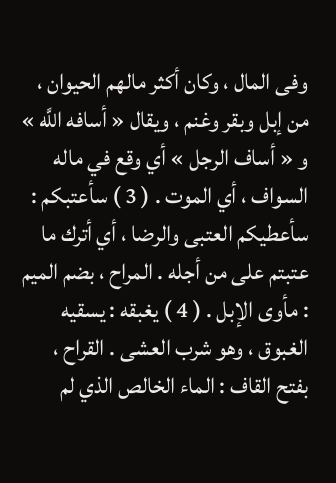وفى المال ، وكان أكثر مالهم الحيوان ، من إبل وبقر وغنم ، ويقال « أسافه اللَّه » و « أساف الرجل » أي وقع في ماله السواف ، أي الموت . ( 3 ) سأعتبكم : سأعطيكم العتبى والرضا ، أي أترك ما عتبتم على من أجله . المراح ، بضم الميم : مأوى الإبل . ( 4 ) يغبقه : يسقيه الغبوق ، وهو شرب العشى . القراح ، بفتح القاف : الماء الخالص الذي لم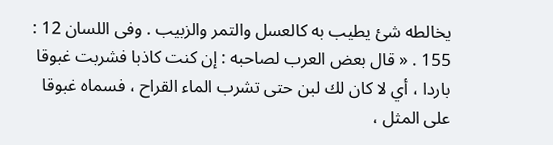يخالطه شئ يطيب به كالعسل والتمر والزبيب . وفى اللسان 12 : 155 . « قال بعض العرب لصاحبه : إن كنت كاذبا فشربت غبوقا باردا ، أي لا كان لك لبن حتى تشرب الماء القراح ، فسماه غبوقا على المثل ،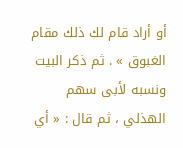أو أراد قام لك ذلك مقام الغبوق » . ثم ذكر البيت ونسبه لأبى سهم الهذلي ، ثم قال : « أي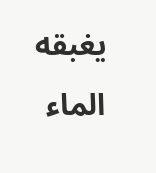يغبقه الماء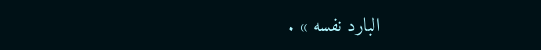البارد نفسه » .